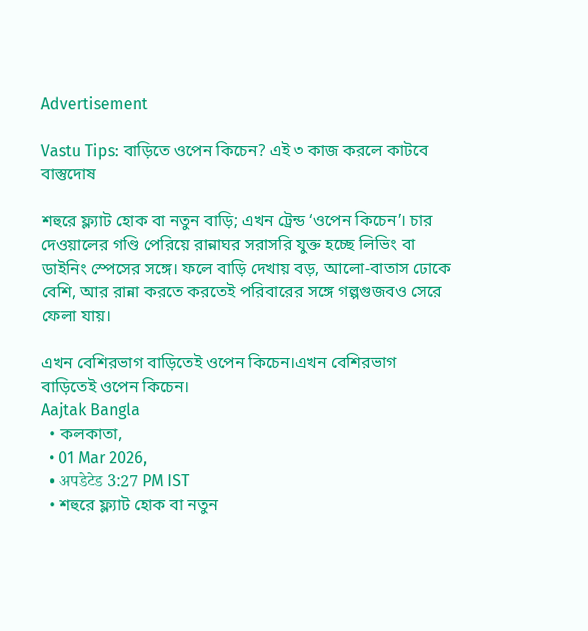Advertisement

Vastu Tips: বাড়িতে ওপেন কিচেন? এই ৩ কাজ করলে কাটবে বাস্তুদোষ

শহুরে ফ্ল্যাট হোক বা নতুন বাড়ি; এখন ট্রেন্ড ‘ওপেন কিচেন’। চার দেওয়ালের গণ্ডি পেরিয়ে রান্নাঘর সরাসরি যুক্ত হচ্ছে লিভিং বা ডাইনিং স্পেসের সঙ্গে। ফলে বাড়ি দেখায় বড়, আলো-বাতাস ঢোকে বেশি, আর রান্না করতে করতেই পরিবারের সঙ্গে গল্পগুজবও সেরে ফেলা যায়।

এখন বেশিরভাগ বাড়িতেই ওপেন কিচেন।এখন বেশিরভাগ বাড়িতেই ওপেন কিচেন।
Aajtak Bangla
  • কলকাতা,
  • 01 Mar 2026,
  • अपडेटेड 3:27 PM IST
  • শহুরে ফ্ল্যাট হোক বা নতুন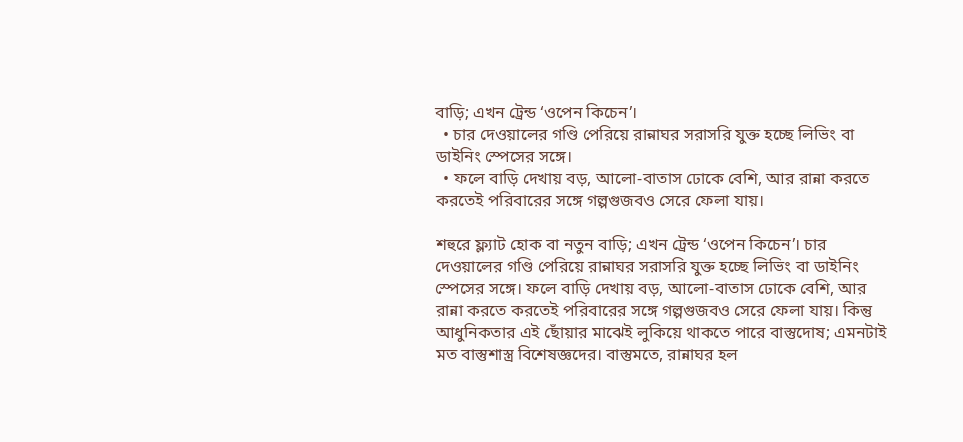বাড়ি; এখন ট্রেন্ড ‘ওপেন কিচেন’।
  • চার দেওয়ালের গণ্ডি পেরিয়ে রান্নাঘর সরাসরি যুক্ত হচ্ছে লিভিং বা ডাইনিং স্পেসের সঙ্গে।
  • ফলে বাড়ি দেখায় বড়, আলো-বাতাস ঢোকে বেশি, আর রান্না করতে করতেই পরিবারের সঙ্গে গল্পগুজবও সেরে ফেলা যায়।

শহুরে ফ্ল্যাট হোক বা নতুন বাড়ি; এখন ট্রেন্ড ‘ওপেন কিচেন’। চার দেওয়ালের গণ্ডি পেরিয়ে রান্নাঘর সরাসরি যুক্ত হচ্ছে লিভিং বা ডাইনিং স্পেসের সঙ্গে। ফলে বাড়ি দেখায় বড়, আলো-বাতাস ঢোকে বেশি, আর রান্না করতে করতেই পরিবারের সঙ্গে গল্পগুজবও সেরে ফেলা যায়। কিন্তু আধুনিকতার এই ছোঁয়ার মাঝেই লুকিয়ে থাকতে পারে বাস্তুদোষ; এমনটাই মত বাস্তুশাস্ত্র বিশেষজ্ঞদের। বাস্তুমতে, রান্নাঘর হল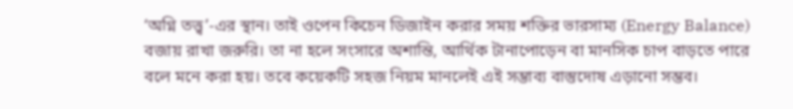‘অগ্নি তত্ত্ব’-এর স্থান। তাই ওপেন কিচেন ডিজাইন করার সময় শক্তির ভারসাম্য (Energy Balance) বজায় রাখা জরুরি। তা না হলে সংসারে অশান্তি, আর্থিক টানাপোড়েন বা মানসিক চাপ বাড়তে পারে বলে মনে করা হয়। তবে কয়েকটি সহজ নিয়ম মানলেই এই সম্ভাব্য বাস্তুদোষ এড়ানো সম্ভব।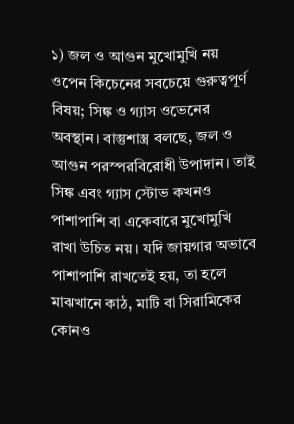১) জল ও আগুন মুখোমুখি নয়
ওপেন কিচেনের সবচেয়ে গুরুত্বপূর্ণ বিষয়; সিঙ্ক ও গ্যাস ওভেনের অবস্থান। বাস্তুশাস্ত্র বলছে, জল ও আগুন পরস্পরবিরোধী উপাদান। তাই সিঙ্ক এবং গ্যাস স্টোভ কখনও পাশাপাশি বা একেবারে মুখোমুখি রাখা উচিত নয়। যদি জায়গার অভাবে পাশাপাশি রাখতেই হয়, তা হলে মাঝখানে কাঠ, মাটি বা সিরামিকের কোনও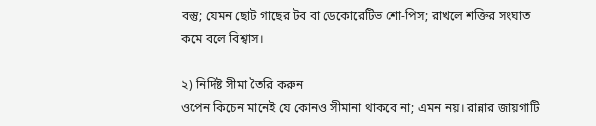বস্তু; যেমন ছোট গাছের টব বা ডেকোরেটিভ শো-পিস; রাখলে শক্তির সংঘাত কমে বলে বিশ্বাস।

২) নির্দিষ্ট সীমা তৈরি করুন
ওপেন কিচেন মানেই যে কোনও সীমানা থাকবে না; এমন নয়। রান্নার জায়গাটি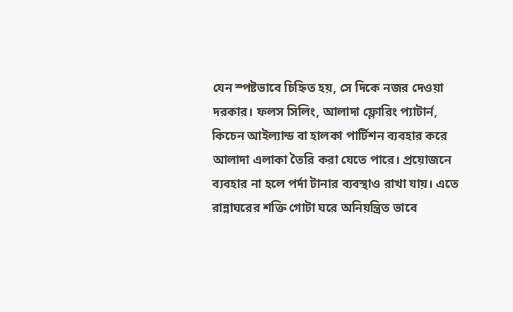যেন স্পষ্টভাবে চিহ্নিত হয়, সে দিকে নজর দেওয়া দরকার। ফলস সিলিং, আলাদা ফ্লোরিং প্যাটার্ন, কিচেন আইল্যান্ড বা হালকা পার্টিশন ব্যবহার করে আলাদা এলাকা তৈরি করা যেতে পারে। প্রয়োজনে ব্যবহার না হলে পর্দা টানার ব্যবস্থাও রাখা যায়। এতে রান্নাঘরের শক্তি গোটা ঘরে অনিয়ন্ত্রিত ভাবে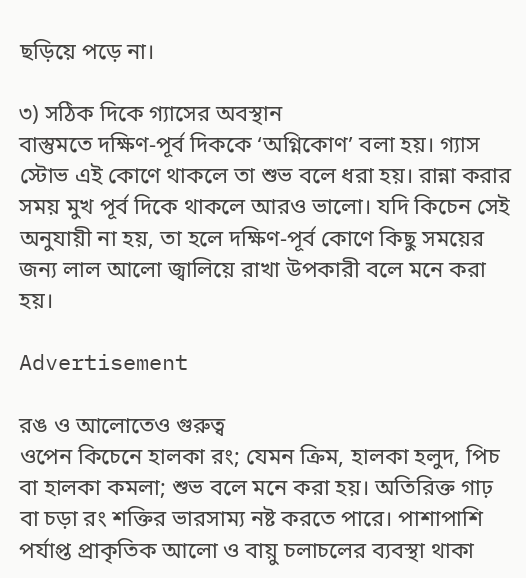ছড়িয়ে পড়ে না।

৩) সঠিক দিকে গ্যাসের অবস্থান
বাস্তুমতে দক্ষিণ-পূর্ব দিককে ‘অগ্নিকোণ’ বলা হয়। গ্যাস স্টোভ এই কোণে থাকলে তা শুভ বলে ধরা হয়। রান্না করার সময় মুখ পূর্ব দিকে থাকলে আরও ভালো। যদি কিচেন সেই অনুযায়ী না হয়, তা হলে দক্ষিণ-পূর্ব কোণে কিছু সময়ের জন্য লাল আলো জ্বালিয়ে রাখা উপকারী বলে মনে করা হয়।

Advertisement

রঙ ও আলোতেও গুরুত্ব
ওপেন কিচেনে হালকা রং; যেমন ক্রিম, হালকা হলুদ, পিচ বা হালকা কমলা; শুভ বলে মনে করা হয়। অতিরিক্ত গাঢ় বা চড়া রং শক্তির ভারসাম্য নষ্ট করতে পারে। পাশাপাশি পর্যাপ্ত প্রাকৃতিক আলো ও বায়ু চলাচলের ব্যবস্থা থাকা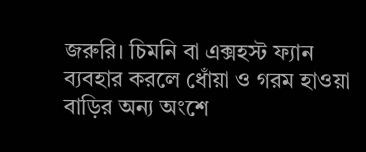জরুরি। চিমনি বা এক্সহস্ট ফ্যান ব্যবহার করলে ধোঁয়া ও গরম হাওয়া বাড়ির অন্য অংশে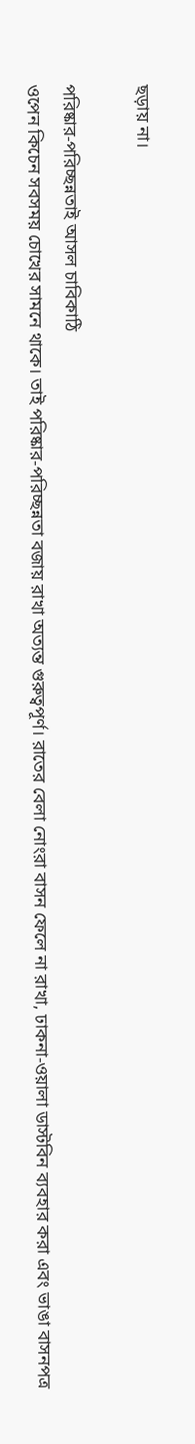ছড়ায় না।

পরিষ্কার-পরিচ্ছন্নতাই আসল চাবিকাঠি
ওপেন কিচেন সবসময় চোখের সামনে থাকে। তাই পরিষ্কার-পরিচ্ছন্নতা বজায় রাখা অত্যন্ত গুরুত্বপূর্ণ। রাতের বেলা নোংরা বাসন ফেলে না রাখা, ঢাকনা-ওয়ালা ডাস্টবিন ব্যবহার করা এবং ভাঙা বাসনপত্র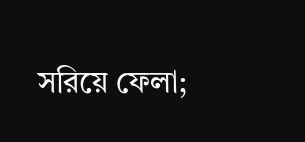সরিয়ে ফেলা;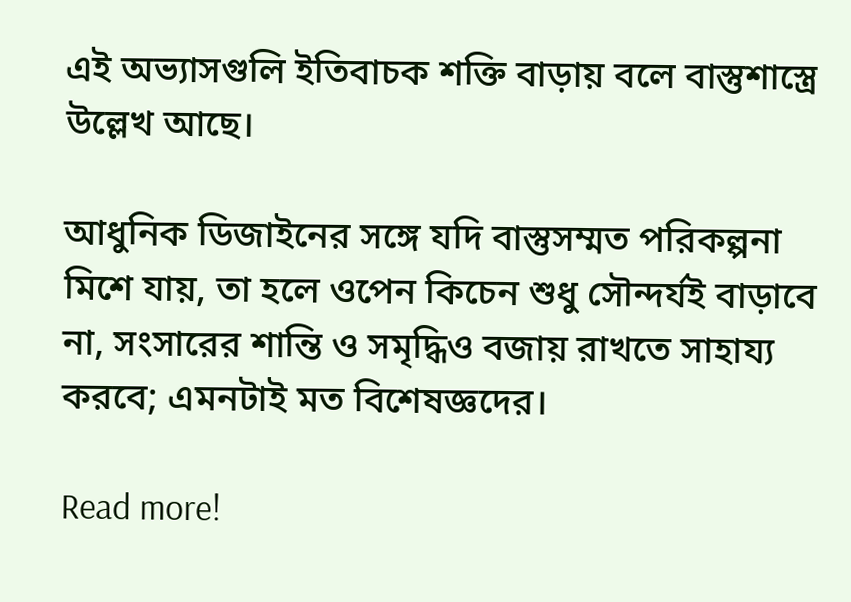এই অভ্যাসগুলি ইতিবাচক শক্তি বাড়ায় বলে বাস্তুশাস্ত্রে উল্লেখ আছে।

আধুনিক ডিজাইনের সঙ্গে যদি বাস্তুসম্মত পরিকল্পনা মিশে যায়, তা হলে ওপেন কিচেন শুধু সৌন্দর্যই বাড়াবে না, সংসারের শান্তি ও সমৃদ্ধিও বজায় রাখতে সাহায্য করবে; এমনটাই মত বিশেষজ্ঞদের।

Read more!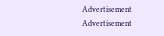Advertisement
Advertisement